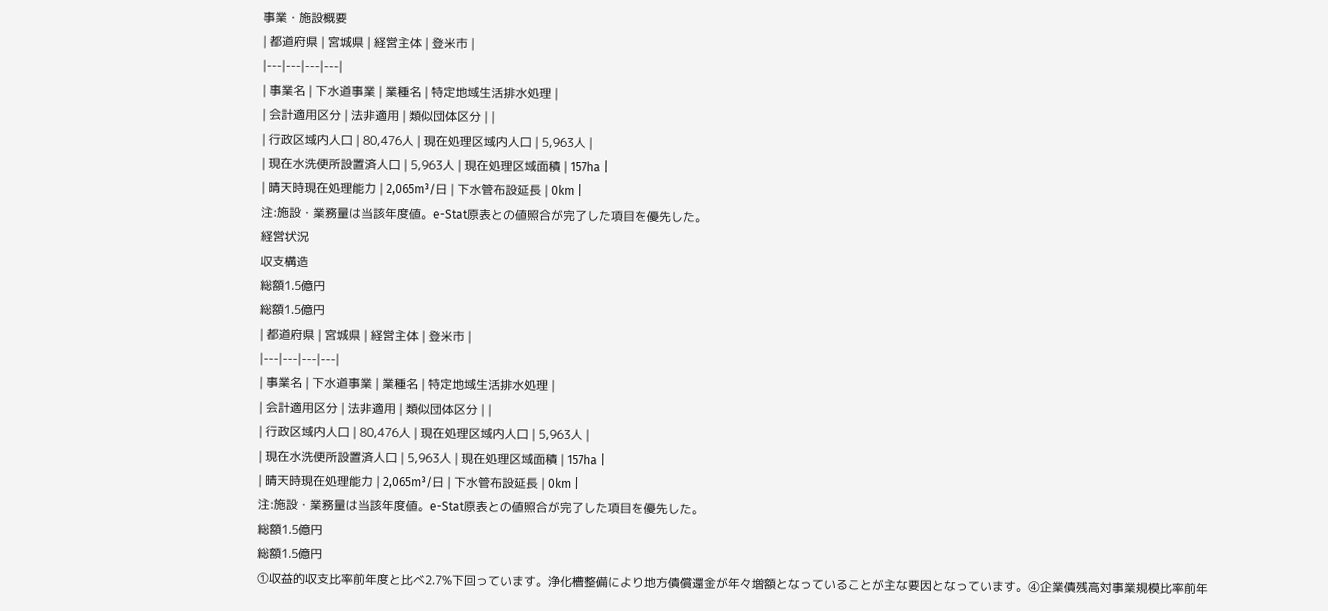事業・施設概要
| 都道府県 | 宮城県 | 経営主体 | 登米市 |
|---|---|---|---|
| 事業名 | 下水道事業 | 業種名 | 特定地域生活排水処理 |
| 会計適用区分 | 法非適用 | 類似団体区分 | |
| 行政区域内人口 | 80,476人 | 現在処理区域内人口 | 5,963人 |
| 現在水洗便所設置済人口 | 5,963人 | 現在処理区域面積 | 157ha |
| 晴天時現在処理能力 | 2,065m³/日 | 下水管布設延長 | 0km |
注:施設・業務量は当該年度値。e-Stat原表との値照合が完了した項目を優先した。
経営状況
収支構造
総額1.5億円
総額1.5億円
| 都道府県 | 宮城県 | 経営主体 | 登米市 |
|---|---|---|---|
| 事業名 | 下水道事業 | 業種名 | 特定地域生活排水処理 |
| 会計適用区分 | 法非適用 | 類似団体区分 | |
| 行政区域内人口 | 80,476人 | 現在処理区域内人口 | 5,963人 |
| 現在水洗便所設置済人口 | 5,963人 | 現在処理区域面積 | 157ha |
| 晴天時現在処理能力 | 2,065m³/日 | 下水管布設延長 | 0km |
注:施設・業務量は当該年度値。e-Stat原表との値照合が完了した項目を優先した。
総額1.5億円
総額1.5億円
①収益的収支比率前年度と比べ2.7%下回っています。浄化槽整備により地方債償還金が年々増額となっていることが主な要因となっています。④企業債残高対事業規模比率前年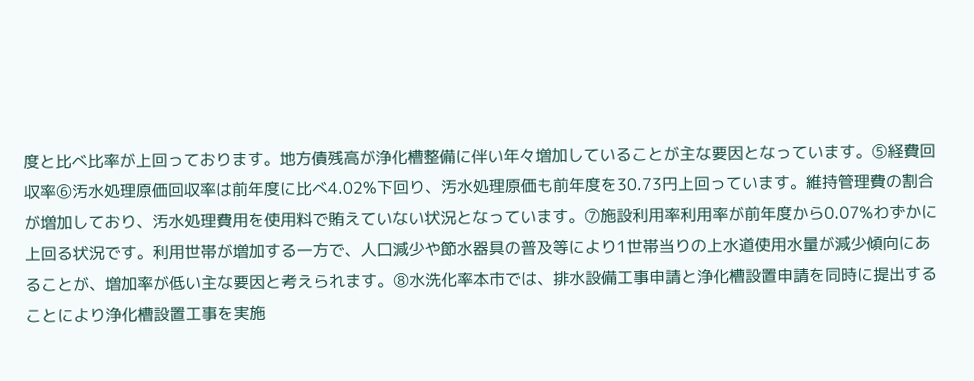度と比べ比率が上回っております。地方債残高が浄化槽整備に伴い年々増加していることが主な要因となっています。⑤経費回収率⑥汚水処理原価回収率は前年度に比べ4.02%下回り、汚水処理原価も前年度を30.73円上回っています。維持管理費の割合が増加しており、汚水処理費用を使用料で賄えていない状況となっています。⑦施設利用率利用率が前年度から0.07%わずかに上回る状況です。利用世帯が増加する一方で、人口減少や節水器具の普及等により1世帯当りの上水道使用水量が減少傾向にあることが、増加率が低い主な要因と考えられます。⑧水洗化率本市では、排水設備工事申請と浄化槽設置申請を同時に提出することにより浄化槽設置工事を実施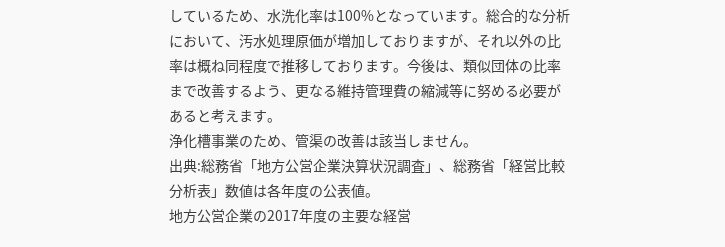しているため、水洗化率は100%となっています。総合的な分析において、汚水処理原価が増加しておりますが、それ以外の比率は概ね同程度で推移しております。今後は、類似団体の比率まで改善するよう、更なる維持管理費の縮減等に努める必要があると考えます。
浄化槽事業のため、管渠の改善は該当しません。
出典:総務省「地方公営企業決算状況調査」、総務省「経営比較分析表」数値は各年度の公表値。
地方公営企業の2017年度の主要な経営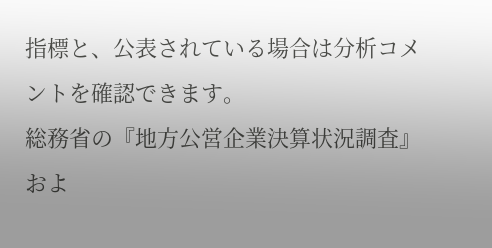指標と、公表されている場合は分析コメントを確認できます。
総務省の『地方公営企業決算状況調査』およ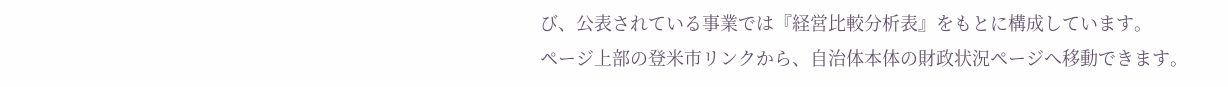び、公表されている事業では『経営比較分析表』をもとに構成しています。
ページ上部の登米市リンクから、自治体本体の財政状況ページへ移動できます。